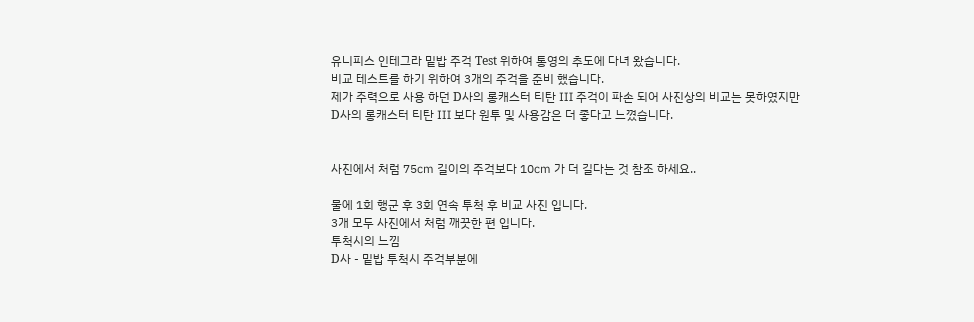유니피스 인테그라 밑밥 주걱 Test 위하여 통영의 추도에 다녀 왔습니다.
비교 테스트를 하기 위하여 3개의 주걱을 준비 했습니다.
제가 주력으로 사용 하던 D사의 롱캐스터 티탄 Ⅲ 주걱이 파손 되어 사진상의 비교는 못하였지만
D사의 롱캐스터 티탄 Ⅲ 보다 원투 및 사용감은 더 좋다고 느꼈습니다.


사진에서 처럼 75㎝ 길이의 주걱보다 10㎝ 가 더 길다는 것 참조 하세요..

물에 1회 행군 후 3회 연속 투척 후 비교 사진 입니다.
3개 모두 사진에서 처럼 깨끗한 편 입니다.
투척시의 느낌
D사 - 밑밥 투척시 주걱부분에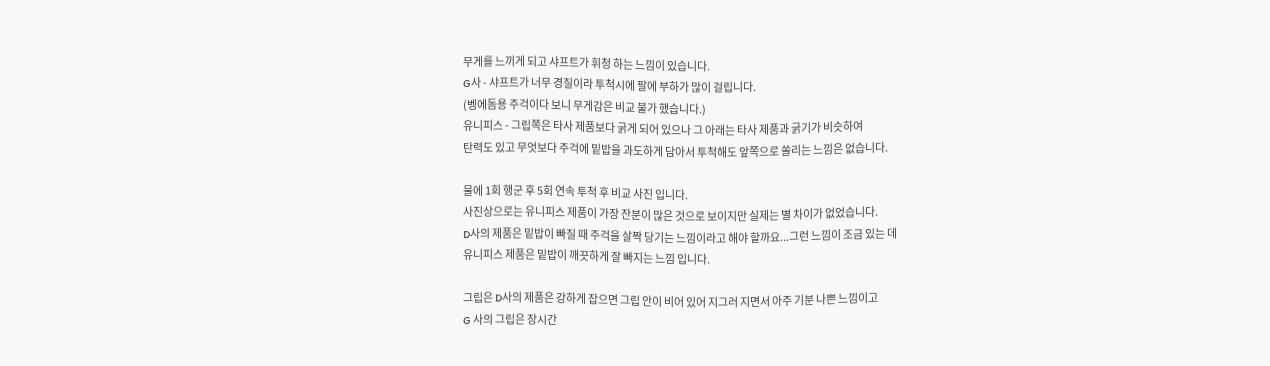무게를 느끼게 되고 샤프트가 휘청 하는 느낌이 있습니다.
G사 - 샤프트가 너무 경질이라 투척시에 팔에 부하가 많이 걸립니다.
(벵에돔용 주걱이다 보니 무게감은 비교 불가 했습니다.)
유니피스 - 그립쪽은 타사 제품보다 굵게 되어 있으나 그 아래는 타사 제품과 굵기가 비슷하여
탄력도 있고 무엇보다 주걱에 밑밥을 과도하게 담아서 투척해도 앞쪽으로 쏠리는 느낌은 없습니다.

물에 1회 행군 후 5회 연속 투척 후 비교 사진 입니다.
사진상으로는 유니피스 제품이 가장 잔분이 많은 것으로 보이지만 실제는 별 차이가 없었습니다.
D사의 제품은 밑밥이 빠질 때 주걱을 살짝 당기는 느낌이라고 해야 할까요...그런 느낌이 조금 있는 데
유니피스 제품은 밑밥이 깨끗하게 잘 빠지는 느낌 입니다.

그립은 D사의 제품은 강하게 잡으면 그립 안이 비어 있어 지그러 지면서 아주 기분 나쁜 느낌이고
G 사의 그립은 장시간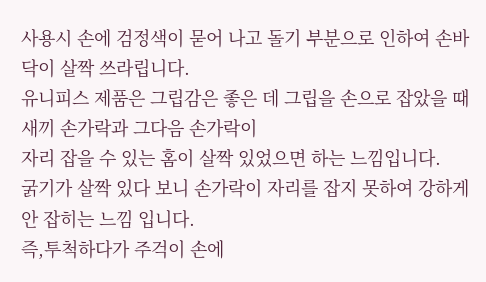사용시 손에 검정색이 묻어 나고 돌기 부분으로 인하여 손바닥이 살짝 쓰라립니다.
유니피스 제품은 그립감은 좋은 데 그립을 손으로 잡았을 때 새끼 손가락과 그다음 손가락이
자리 잡을 수 있는 홈이 살짝 있었으면 하는 느낌입니다.
굵기가 살짝 있다 보니 손가락이 자리를 잡지 못하여 강하게 안 잡히는 느낌 입니다.
즉,투척하다가 주걱이 손에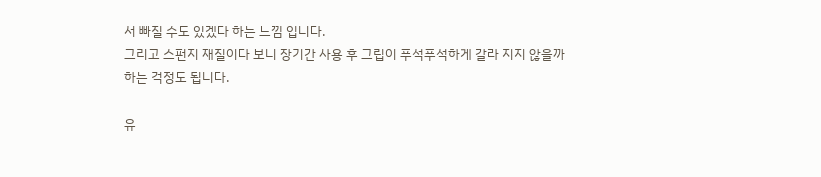서 빠질 수도 있겠다 하는 느낌 입니다.
그리고 스펀지 재질이다 보니 장기간 사용 후 그립이 푸석푸석하게 갈라 지지 않을까 하는 걱정도 됩니다.

유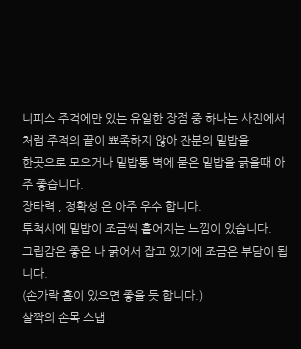니피스 주걱에만 있는 유일한 장점 중 하나는 사진에서 처럼 주적의 끝이 뾰족하지 않아 잔분의 밑밥을
한곳으로 모으거나 밑밥통 벽에 묻은 밑밥을 긁을때 아주 좋습니다.
장타력 , 정확성 은 아주 우수 합니다.
투척시에 밑밥이 조금씩 흩어지는 느낌이 있습니다.
그립감은 좋은 나 굵어서 잡고 있기에 조금은 부담이 됩니다.
(손가락 홈이 있으면 좋을 듯 합니다.)
살짝의 손목 스냅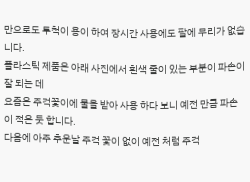만으로도 투척이 용이 하여 장시간 사용에도 팔에 무리가 없습니다.
플라스틱 제품은 아래 사진에서 흰색 줄이 있는 부분이 파손이 잘 되는 데
요즘은 주걱꽃이에 물을 받아 사용 하다 보니 예전 만큼 파손이 적은 듯 합니다.
다음에 아주 추운날 주걱 꽃이 없이 예전 처럼 주걱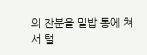의 잔분을 밑밥 통에 쳐서 털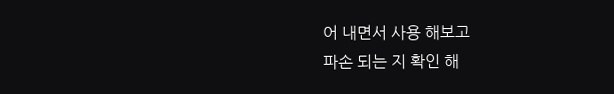어 내면서 사용 해보고
파손 되는 지 확인 해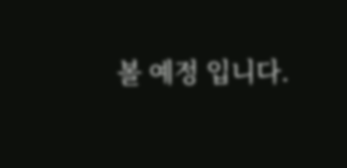볼 예정 입니다.